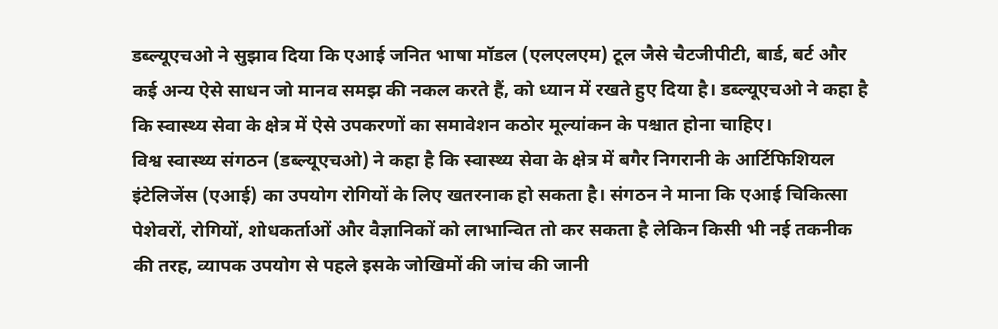डब्ल्यूएचओ ने सुझाव दिया कि एआई जनित भाषा मॉडल (एलएलएम) टूल जैसे चैटजीपीटी, बार्ड, बर्ट और कई अन्य ऐसे साधन जो मानव समझ की नकल करते हैं, को ध्यान में रखते हुए दिया है। डब्ल्यूएचओ ने कहा है कि स्वास्थ्य सेवा के क्षेत्र में ऐसे उपकरणों का समावेशन कठोर मूल्यांकन के पश्चात होना चाहिए।
विश्व स्वास्थ्य संगठन (डब्ल्यूएचओ) ने कहा है कि स्वास्थ्य सेवा के क्षेत्र में बगैर निगरानी के आर्टिफिशियल इंटेलिजेंस (एआई) का उपयोग रोगियों के लिए खतरनाक हो सकता है। संगठन ने माना कि एआई चिकित्सा पेशेवरों, रोगियों, शोधकर्ताओं और वैज्ञानिकों को लाभान्वित तो कर सकता है लेकिन किसी भी नई तकनीक की तरह, व्यापक उपयोग से पहले इसके जोखिमों की जांच की जानी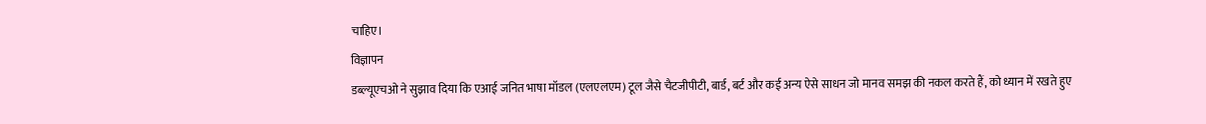चाहिए।
विज्ञापन
डब्ल्यूएचओ ने सुझाव दिया कि एआई जनित भाषा मॉडल (एलएलएम) टूल जैसे चैटजीपीटी, बार्ड, बर्ट और कई अन्य ऐसे साधन जो मानव समझ की नकल करते हैं, को ध्यान में रखते हुए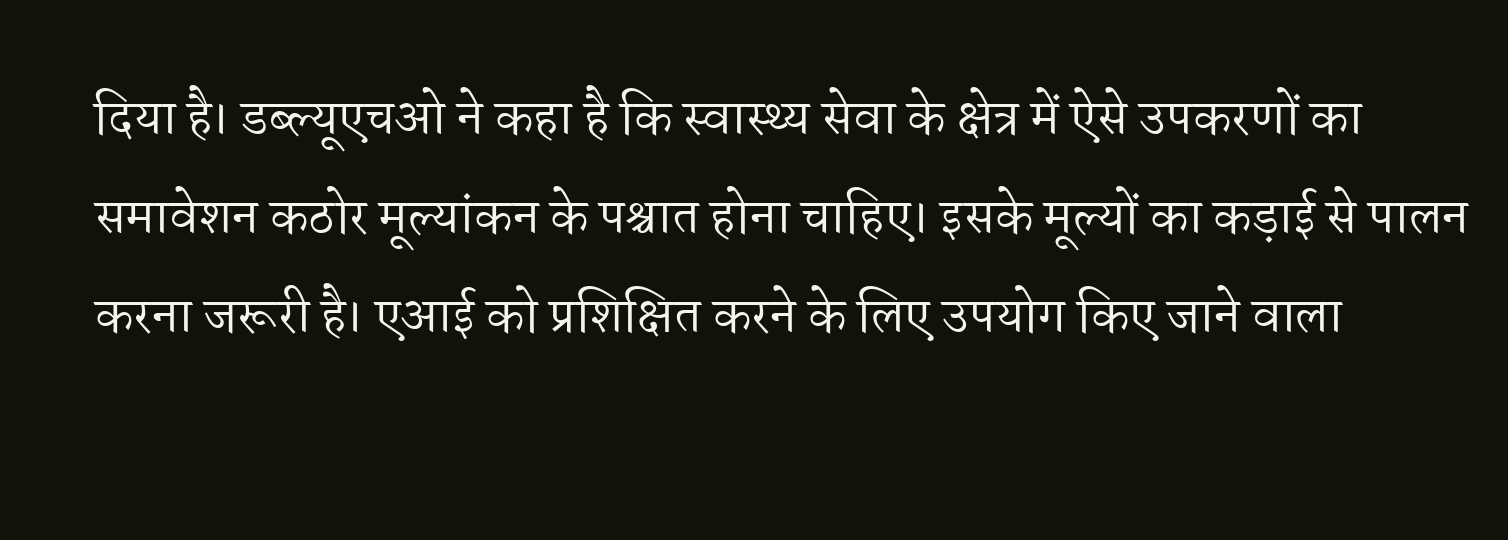दिया है। डब्ल्यूएचओ ने कहा है कि स्वास्थ्य सेवा के क्षेत्र में ऐसे उपकरणों का समावेशन कठोर मूल्यांकन के पश्चात होना चाहिए। इसके मूल्यों का कड़ाई से पालन करना जरूरी है। एआई को प्रशिक्षित करने के लिए उपयोग किए जाने वाला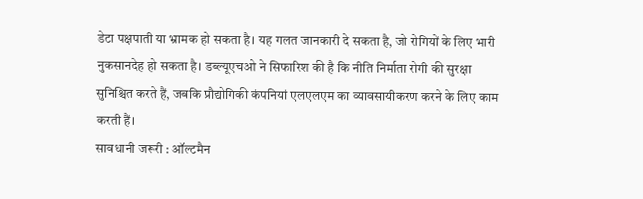डेटा पक्षपाती या भ्रामक हो सकता है। यह गलत जानकारी दे सकता है, जो रोगियों के लिए भारी नुकसानदेह हो सकता है। डब्ल्यूएचओ ने सिफारिश की है कि नीति निर्माता रोगी की सुरक्षा सुनिश्चित करते हैं, जबकि प्रौद्योगिकी कंपनियां एलएलएम का व्यावसायीकरण करने के लिए काम करती हैं।
सावधानी जरूरी : ऑल्टमैन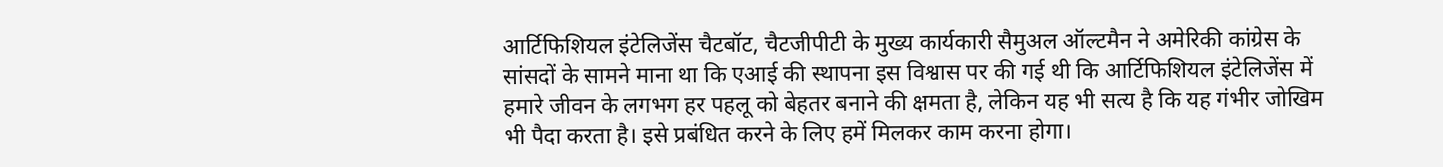आर्टिफिशियल इंटेलिजेंस चैटबॉट, चैटजीपीटी के मुख्य कार्यकारी सैमुअल ऑल्टमैन ने अमेरिकी कांग्रेस के सांसदों के सामने माना था कि एआई की स्थापना इस विश्वास पर की गई थी कि आर्टिफिशियल इंटेलिजेंस में हमारे जीवन के लगभग हर पहलू को बेहतर बनाने की क्षमता है, लेकिन यह भी सत्य है कि यह गंभीर जोखिम भी पैदा करता है। इसे प्रबंधित करने के लिए हमें मिलकर काम करना होगा।